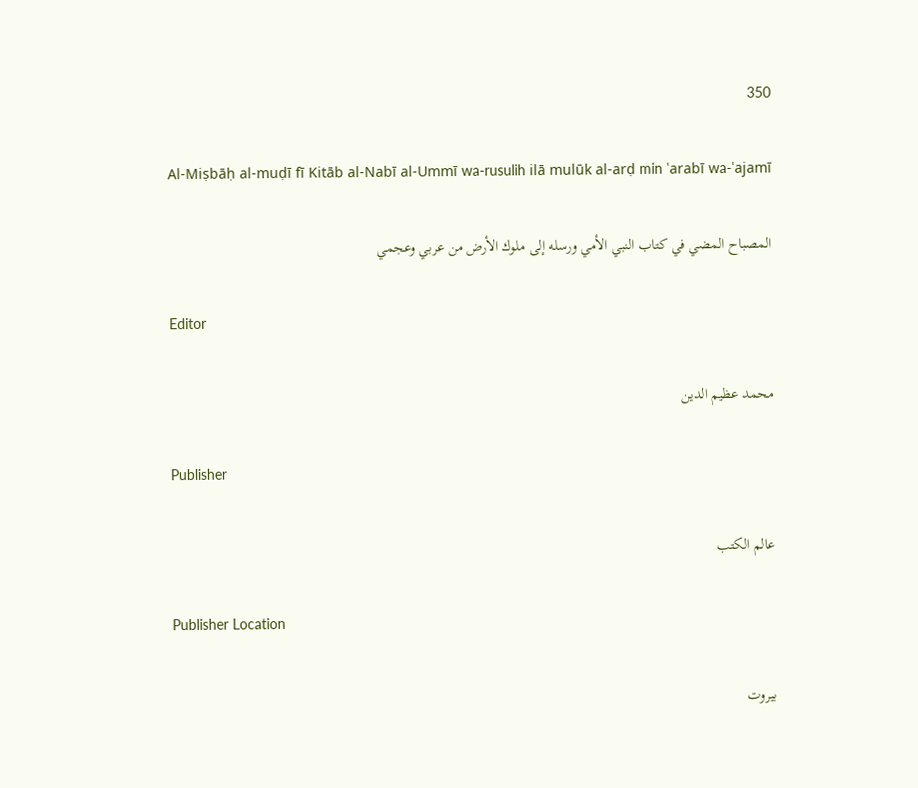350

Al-Miṣbāḥ al-muḍī fī Kitāb al-Nabī al-Ummī wa-rusulih ilā mulūk al-arḍ min ʿarabī wa-ʿajamī

المصباح المضي في كتاب النبي الأمي ورسله إلى ملوك الأرض من عربي وعجمي

Editor

محمد عظيم الدين

Publisher

عالم الكتب

Publisher Location

بيروت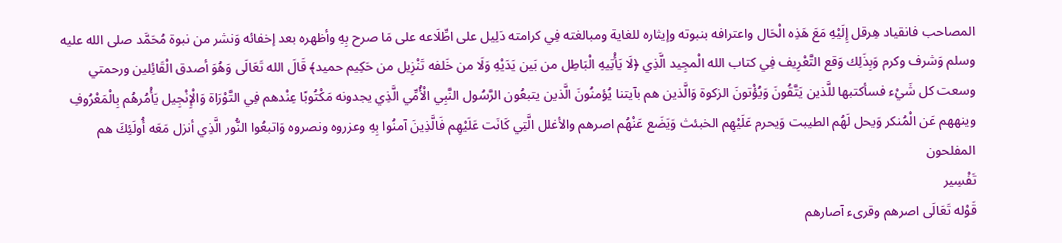المصاحب فانقياد هِرقل إِلَيْهِ مَعَ هَذِه الْحَال واعترافه بنبوته وإيثاره للغاية ومبالغته فِي كرامته دَلِيل على اطِّلَاعه على مَا صرح بِهِ وأظهره بعد إخفائه وَنشر من نبوة مُحَمَّد صلى الله عليه وسلم وَشرف وكرم وَبِذَلِك وَقع التَّعْرِيف فِي كتاب الله الْمجِيد الَّذِي ﴿لَا يَأْتِيهِ الْبَاطِل من بَين يَدَيْهِ وَلَا من خَلفه تَنْزِيل من حَكِيم حميد﴾ قَالَ الله تَعَالَى وَهُوَ أصدق الْقَائِلين ورحمتي وسعت كل شَيْء فسأكتبها للَّذين يَتَّقُونَ وَيُؤْتونَ الزكوة وَالَّذين هم بآيتنا يُؤمنُونَ الَّذين يتبعُون الرَّسُول النَّبِي الْأُمِّي الَّذِي يجدونه مَكْتُوبًا عِنْدهم فِي التَّوْرَاة وَالْإِنْجِيل يَأْمُرهُم بِالْمَعْرُوفِ وينههم عَن الْمُنكر وَيحل لَهُم الطيبت وَيحرم عَلَيْهِم الخبئث وَيَضَع عَنْهُم اصرهم والأغلل الَّتِي كَانَت عَلَيْهِم فَالَّذِينَ آمنُوا بِهِ وعزروه ونصروه وَاتبعُوا النُّور الَّذِي أنزل مَعَه أُولَئِكَ هم المفلحون
تَفْسِير
قَوْله تَعَالَى اصرهم وقرىء آصارهم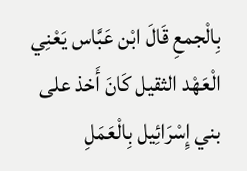بِالْجمعِ قَالَ ابْن عَبَّاس يَعْنِي الْعَهْد الثقيل كَانَ أَخذ على بني إِسْرَائِيل بِالْعَمَلِ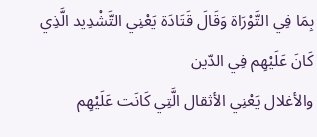بِمَا فِي التَّوْرَاة وَقَالَ قَتَادَة يَعْنِي التَّشْدِيد الَّذِي كَانَ عَلَيْهِم فِي الدّين
والأغلال يَعْنِي الأثقال الَّتِي كَانَت عَلَيْهِم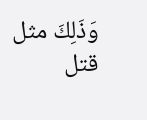وَذَلِكَ مثل قتل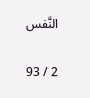النَّفس

2 / 93